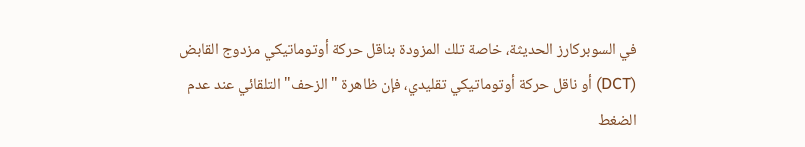في السوبركارز الحديثة، خاصة تلك المزودة بناقل حركة أوتوماتيكي مزدوج القابض (DCT) أو ناقل حركة أوتوماتيكي تقليدي، فإن ظاهرة "الزحف" التلقائي عند عدم الضغط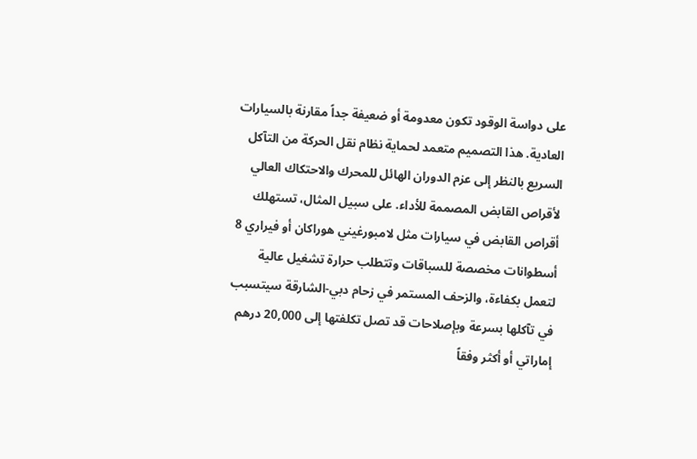على دواسة الوقود تكون معدومة أو ضعيفة جداً مقارنة بالسيارات العادية. هذا التصميم متعمد لحماية نظام نقل الحركة من التآكل السريع بالنظر إلى عزم الدوران الهائل للمحرك والاحتكاك العالي لأقراص القابض المصممة للأداء. على سبيل المثال، تستهلك أقراص القابض في سيارات مثل لامبورغيني هوراكان أو فيراري 8 أسطوانات مخصصة للسباقات وتتطلب حرارة تشغيل عالية لتعمل بكفاءة، والزحف المستمر في زحام دبي-الشارقة سيتسبب في تآكلها بسرعة وبإصلاحات قد تصل تكلفتها إلى 20,000 درهم إماراتي أو أكثر وفقاً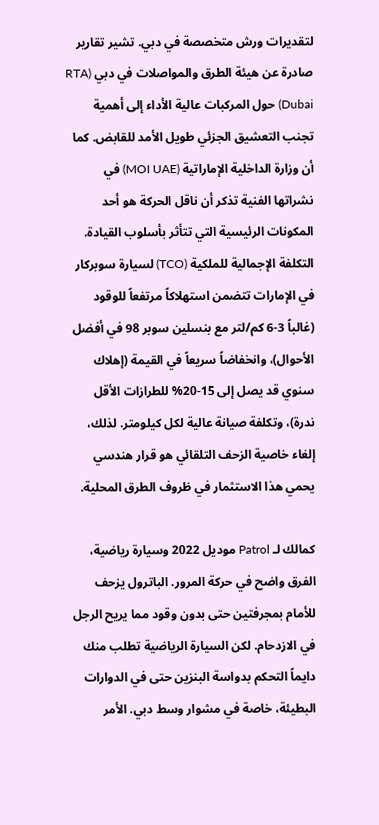لتقديرات ورش متخصصة في دبي. تشير تقارير صادرة عن هيئة الطرق والمواصلات في دبي (RTA Dubai) حول المركبات عالية الأداء إلى أهمية تجنب التعشيق الجزئي طويل الأمد للقابض. كما أن وزارة الداخلية الإماراتية (MOI UAE) في نشراتها الفنية تذكر أن ناقل الحركة هو أحد المكونات الرئيسية التي تتأثر بأسلوب القيادة. التكلفة الإجمالية للملكية (TCO) لسيارة سوبركار في الإمارات تتضمن استهلاكاً مرتفعاً للوقود (غالباً 3-6 كم/لتر مع بنسلين سوبر 98 في أفضل الأحوال)، وانخفاضاً سريعاً في القيمة (إهلاك سنوي قد يصل إلى 15-20% للطرازات الأقل ندرة)، وتكلفة صيانة عالية لكل كيلومتر. لذلك، إلغاء خاصية الزحف التلقائي هو قرار هندسي يحمي هذا الاستثمار في ظروف الطرق المحلية.

كمالك لـ Patrol موديل 2022 وسيارة رياضية، الفرق واضح في حركة المرور. الباترول يزحف للأمام بمجرفتين حتى بدون وقود مما يريح الرجل في الازدحام. لكن السيارة الرياضية تطلب منك دايماً التحكم بدواسة البنزين حتى في الدوارات البطيئة، خاصة في مشوار وسط دبي. الأمر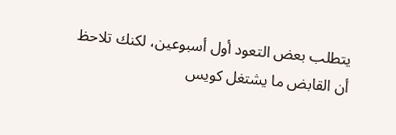يتطلب بعض التعود أول أسبوعين، لكنك تلاحظ أن القابض ما يشتغل كويس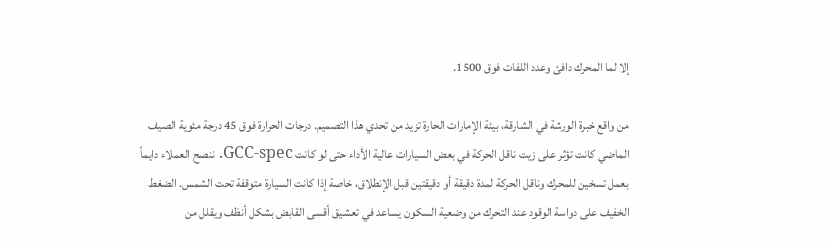إلا لما المحرك دافئ وعدد اللفات فوق 1500.

من واقع خبرة الورشة في الشارقة، بيئة الإمارات الحارة تزيد من تحدي هذا التصميم. درجات الحرارة فوق 45 درجة مئوية الصيف الماضي كانت تؤثر على زيت ناقل الحركة في بعض السيارات عالية الأداء حتى لو كانت GCC-spec. ننصح العملاء دايماً بعمل تسخين للمحرك وناقل الحركة لمدة دقيقة أو دقيقتين قبل الإنطلاق، خاصة إذا كانت السيارة متوقفة تحت الشمس. الضغط الخفيف على دواسة الوقود عند التحرك من وضعية السكون يساعد في تعشيق أقسى القابض بشكل أنظف ويقلل من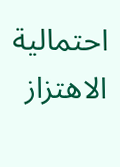احتمالية الاهتزاز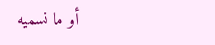أو ما نسميه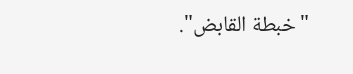"خبطة القابض".